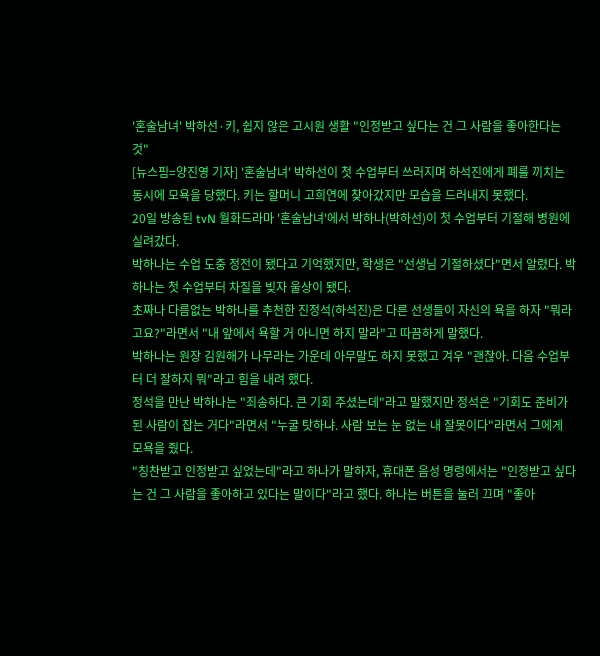'혼술남녀' 박하선·키, 쉽지 않은 고시원 생활 "인정받고 싶다는 건 그 사람을 좋아한다는 것"
[뉴스핌=양진영 기자] '혼술남녀' 박하선이 첫 수업부터 쓰러지며 하석진에게 폐를 끼치는 동시에 모욕을 당했다. 키는 할머니 고희연에 찾아갔지만 모습을 드러내지 못했다.
20일 방송된 tvN 월화드라마 '혼술남녀'에서 박하나(박하선)이 첫 수업부터 기절해 병원에 실려갔다.
박하나는 수업 도중 정전이 됐다고 기억했지만, 학생은 "선생님 기절하셨다"면서 알렸다. 박하나는 첫 수업부터 차질을 빚자 울상이 됐다.
초짜나 다름없는 박하나를 추천한 진정석(하석진)은 다른 선생들이 자신의 욕을 하자 "뭐라고요?"라면서 "내 앞에서 욕할 거 아니면 하지 말라"고 따끔하게 말했다.
박하나는 원장 김원해가 나무라는 가운데 아무말도 하지 못했고 겨우 "괜찮아. 다음 수업부터 더 잘하지 뭐"라고 힘을 내려 했다.
정석을 만난 박하나는 "죄송하다. 큰 기회 주셨는데"라고 말했지만 정석은 "기회도 준비가 된 사람이 잡는 거다"라면서 "누굴 탓하냐. 사람 보는 눈 없는 내 잘못이다"라면서 그에게 모욕을 줬다.
"칭찬받고 인정받고 싶었는데"라고 하나가 말하자, 휴대폰 음성 명령에서는 "인정받고 싶다는 건 그 사람을 좋아하고 있다는 말이다"라고 했다. 하나는 버튼을 눌러 끄며 "좋아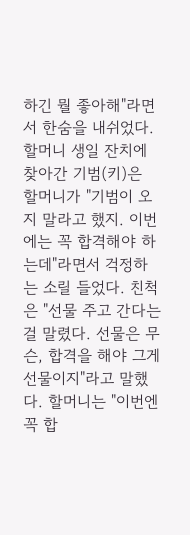하긴 뭘 좋아해"라면서 한숨을 내쉬었다.
할머니 생일 잔치에 찾아간 기범(키)은 할머니가 "기범이 오지 말라고 했지. 이번에는 꼭 합격해야 하는데"라면서 걱정하는 소릴 들었다. 친척은 "선물 주고 간다는 걸 말렸다. 선물은 무슨, 합격을 해야 그게 선물이지"라고 말했다. 할머니는 "이번엔 꼭 합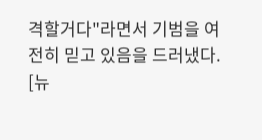격할거다"라면서 기범을 여전히 믿고 있음을 드러냈다.
[뉴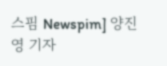스핌 Newspim] 양진영 기자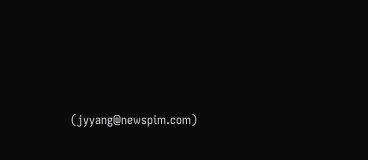(jyyang@newspim.com)